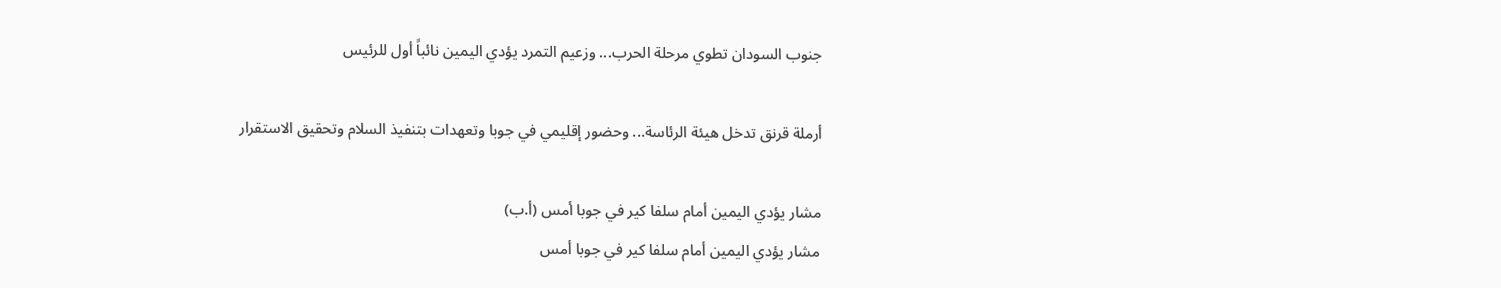جنوب السودان تطوي مرحلة الحرب... وزعيم التمرد يؤدي اليمين نائباً أول للرئيس

أرملة قرنق تدخل هيئة الرئاسة... وحضور إقليمي في جوبا وتعهدات بتنفيذ السلام وتحقيق الاستقرار

مشار يؤدي اليمين أمام سلفا كير في جوبا أمس (أ.ب)
مشار يؤدي اليمين أمام سلفا كير في جوبا أمس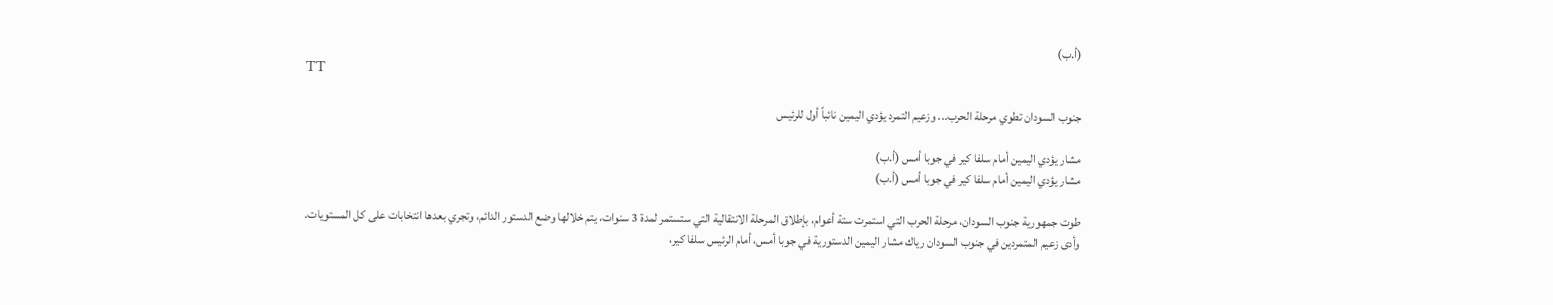(أ.ب)
TT

جنوب السودان تطوي مرحلة الحرب... وزعيم التمرد يؤدي اليمين نائباً أول للرئيس

مشار يؤدي اليمين أمام سلفا كير في جوبا أمس (أ.ب)
مشار يؤدي اليمين أمام سلفا كير في جوبا أمس (أ.ب)

طوت جمهورية جنوب السودان، مرحلة الحرب التي استمرت ستة أعوام، بإطلاق المرحلة الانتقالية التي ستستمر لمدة 3 سنوات، يتم خلالها وضع الدستور الدائم، وتجري بعدها انتخابات على كل المستويات.
وأدى زعيم المتمردين في جنوب السودان رياك مشار اليمين الدستورية في جوبا أمس، أمام الرئيس سلفا كير،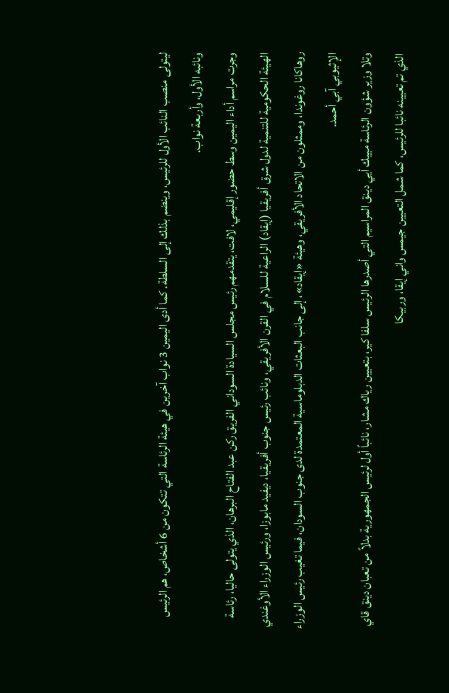ليتولى منصب النائب الأول للرئيس، وينضم بذلك إلى السلطة. كما أدى اليمين 3 نواب آخرين في هيئة الرئاسة التي تتكون من 6 أشخاص، هم الرئيس ونائبه الأول، وأربعة نواب.
وجرت مراسم أداء اليمين وسط حضور إقليمي، لافت، يتقدمهم رئيس مجلس السيادة السوداني الفريق ركن عبد الفتاح البرهان، الذي يتولى حاليا، رئاسة الهيئة الحكومية للتنمية لدول شرق أفريقيا (إيقاد) الراعية للسلام في القرن الأفريقي، ونائب رئيس جنوب أفريقيا، ديفيد مابوزا، ورئيس الوزراء الأوغندي روهاكانا روغوندا، وممثلون من الاتحاد الأفريقي، وهيئة «إيقاد»، إلى جانب البعثات الدبلوماسية المعتمدة لدى جنوب السودان، فيما تغيب رئيس الوزراء الإثيوبي آبي أحمد.
وتلا وزير شؤون الرئاسة مييك أيي دينق المراسيم التي أصدرها الرئيس سلفا كير، بتعيين رياك مشار، نائباً أول لرئيس الجمهورية بدلاً من تعبان دينق قاي الذي تم تعيينه نائبا للرئيس، كما شمل التعيين جيمس واني إيقا، وربيكا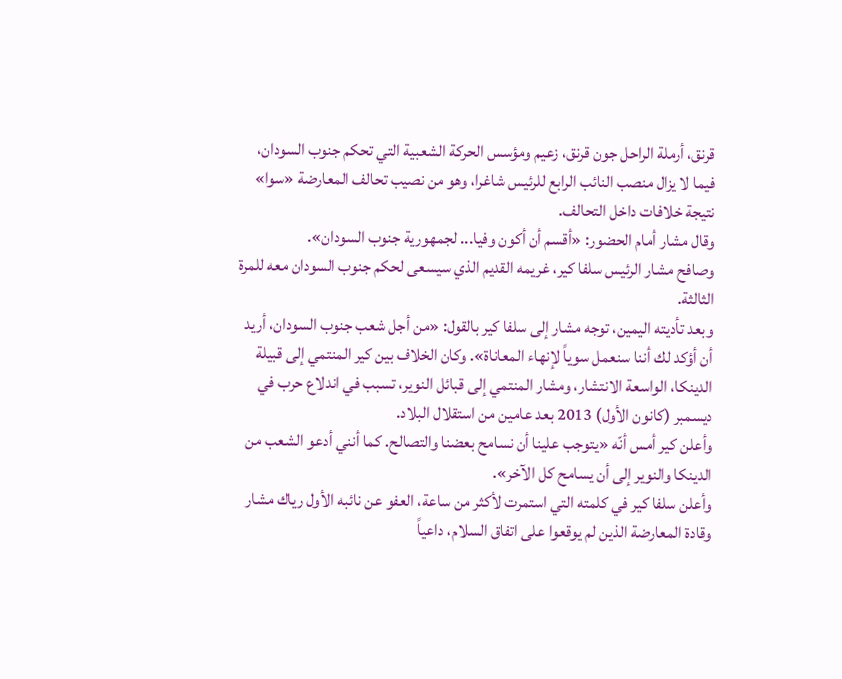قرنق، أرملة الراحل جون قرنق، زعيم ومؤسس الحركة الشعبية التي تحكم جنوب السودان، فيما لا يزال منصب النائب الرابع للرئيس شاغرا، وهو من نصيب تحالف المعارضة «سوا» نتيجة خلافات داخل التحالف.
وقال مشار أمام الحضور: «أقسم أن أكون وفيا... لجمهورية جنوب السودان».
وصافح مشار الرئيس سلفا كير، غريمه القديم الذي سيسعى لحكم جنوب السودان معه للمرة الثالثة.
وبعد تأديته اليمين، توجه مشار إلى سلفا كير بالقول: «من أجل شعب جنوب السودان، أريد أن أؤكد لك أننا سنعمل سوياً لإنهاء المعاناة». وكان الخلاف بين كير المنتمي إلى قبيلة الدينكا، الواسعة الانتشار، ومشار المنتمي إلى قبائل النوير، تسبب في اندلاع حرب في ديسمبر (كانون الأول) 2013 بعد عامين من استقلال البلاد.
وأعلن كير أمس أنّه «يتوجب علينا أن نسامح بعضنا والتصالح. كما أنني أدعو الشعب من الدينكا والنوير إلى أن يسامح كل الآخر».
وأعلن سلفا كير في كلمته التي استمرت لأكثر من ساعة، العفو عن نائبه الأول رياك مشار وقادة المعارضة الذين لم يوقعوا على اتفاق السلام، داعياً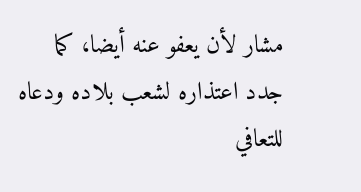مشار لأن يعفو عنه أيضا، كما جدد اعتذاره لشعب بلاده ودعاه للتعافي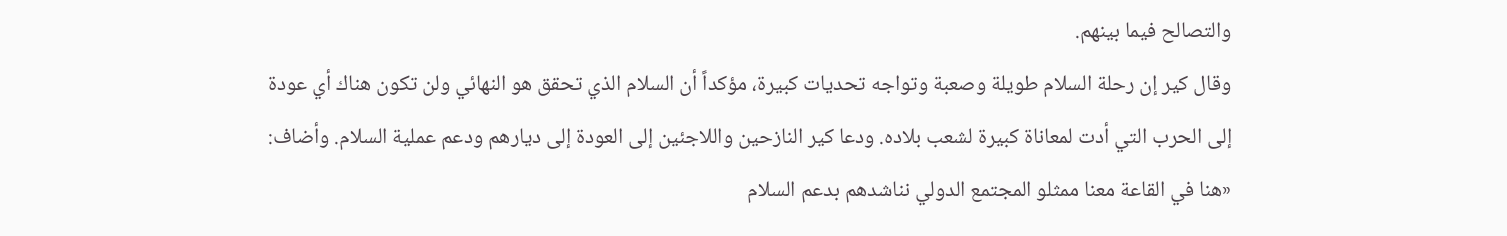والتصالح فيما بينهم.
وقال كير إن رحلة السلام طويلة وصعبة وتواجه تحديات كبيرة، مؤكداً أن السلام الذي تحقق هو النهائي ولن تكون هناك أي عودة إلى الحرب التي أدت لمعاناة كبيرة لشعب بلاده. ودعا كير النازحين واللاجئين إلى العودة إلى ديارهم ودعم عملية السلام. وأضاف: «هنا في القاعة معنا ممثلو المجتمع الدولي نناشدهم بدعم السلام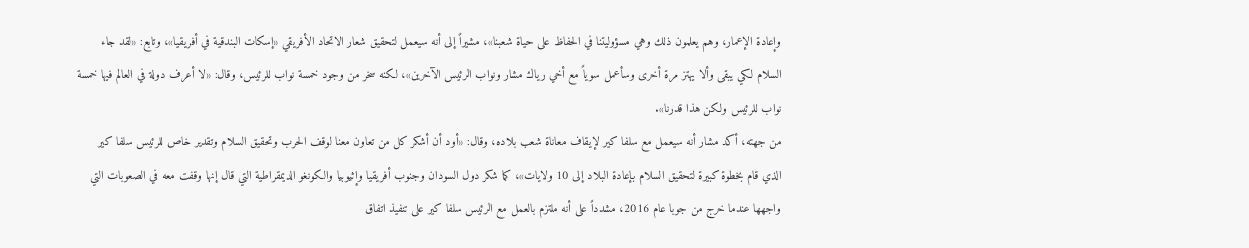وإعادة الإعمار، وهم يعلمون ذلك وهي مسؤوليتنا في الحفاظ على حياة شعبنا»، مشيراً إلى أنه سيعمل لتحقيق شعار الاتحاد الأفريقي «إسكات البندقية في أفريقيا»، وتابع: «لقد جاء السلام لكي يبقى وألا يهتز مرة أخرى وسأعمل سوياً مع أخي رياك مشار ونواب الرئيس الآخرين»، لكنه سخر من وجود خمسة نواب للرئيس، وقال: «لا أعرف دولة في العالم فيها خمسة نواب للرئيس ولكن هذا قدرنا».
من جهته، أكد مشار أنه سيعمل مع سلفا كير لإيقاف معاناة شعب بلاده، وقال: «أود أن أشكر كل من تعاون معنا لوقف الحرب وتحقيق السلام وتقدير خاص للرئيس سلفا كير الذي قام بخطوة كبيرة لتحقيق السلام بإعادة البلاد إلى 10 ولايات»، كما شكر دول السودان وجنوب أفريقيا وإثيوبيا والكونغو الديمقراطية التي قال إنها وقفت معه في الصعوبات التي واجهها عندما خرج من جوبا عام 2016، مشدداً على أنه ملتزم بالعمل مع الرئيس سلفا كير على تنفيذ اتفاق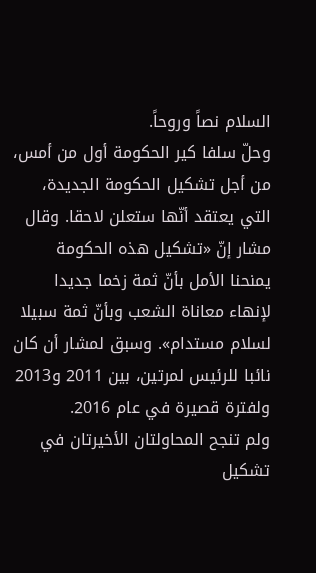السلام نصاً وروحاً.
وحلّ سلفا كير الحكومة أول من أمس، من أجل تشكيل الحكومة الجديدة، التي يعتقد أنّها ستعلن لاحقا. وقال مشار إنّ «تشكيل هذه الحكومة يمنحنا الأمل بأنّ ثمة زخما جديدا لإنهاء معاناة الشعب وبأنّ ثمة سبيلا لسلام مستدام». وسبق لمشار أن كان نائبا للرئيس لمرتين، بين 2011 و2013 ولفترة قصيرة في عام 2016.
ولم تنجح المحاولتان الأخيرتان في تشكيل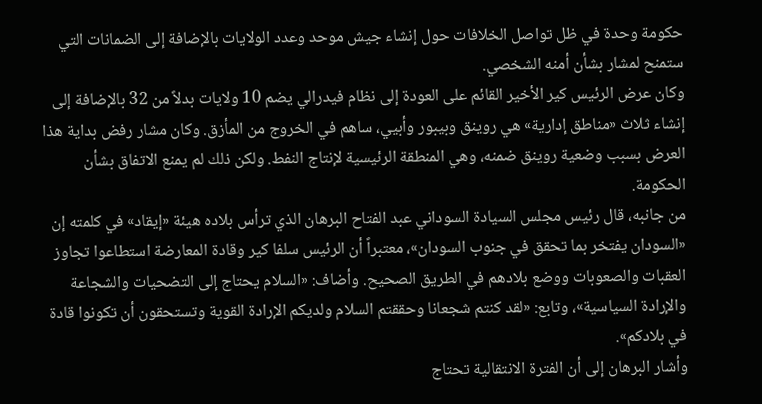حكومة وحدة في ظل تواصل الخلافات حول إنشاء جيش موحد وعدد الولايات بالإضافة إلى الضمانات التي ستمنح لمشار بشأن أمنه الشخصي.
وكان عرض الرئيس كير الأخير القائم على العودة إلى نظام فيدرالي يضم 10 ولايات بدلاً من 32 بالإضافة إلى إنشاء ثلاث «مناطق إدارية» هي روينق وبيبور وأبيي، ساهم في الخروج من المأزق. وكان مشار رفض بداية هذا العرض بسبب وضعية روينق ضمنه، وهي المنطقة الرئيسية لإنتاج النفط. ولكن ذلك لم يمنع الاتفاق بشأن الحكومة.
من جانبه، قال رئيس مجلس السيادة السوداني عبد الفتاح البرهان الذي ترأس بلاده هيئة «إيقاد» في كلمته إن «السودان يفتخر بما تحقق في جنوب السودان»، معتبراً أن الرئيس سلفا كير وقادة المعارضة استطاعوا تجاوز العقبات والصعوبات ووضع بلادهم في الطريق الصحيح. وأضاف: «السلام يحتاج إلى التضحيات والشجاعة والإرادة السياسية»، وتابع: «لقد كنتم شجعانا وحققتم السلام ولديكم الإرادة القوية وتستحقون أن تكونوا قادة في بلادكم».
وأشار البرهان إلى أن الفترة الانتقالية تحتاج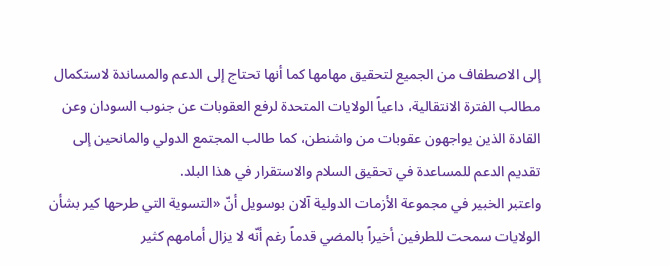إلى الاصطفاف من الجميع لتحقيق مهامها كما أنها تحتاج إلى الدعم والمساندة لاستكمال مطالب الفترة الانتقالية، داعياً الولايات المتحدة لرفع العقوبات عن جنوب السودان وعن القادة الذين يواجهون عقوبات من واشنطن، كما طالب المجتمع الدولي والمانحين إلى تقديم الدعم للمساعدة في تحقيق السلام والاستقرار في هذا البلد.
واعتبر الخبير في مجموعة الأزمات الدولية آلان بوسويل أنّ «التسوية التي طرحها كير بشأن الولايات سمحت للطرفين أخيراً بالمضي قدماً رغم أنّه لا يزال أمامهم كثير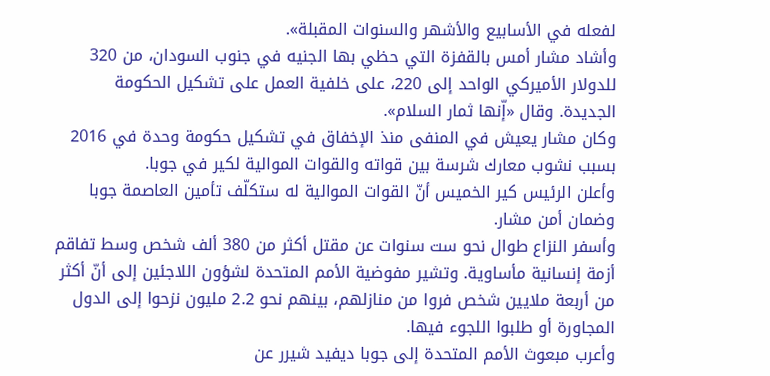لفعله في الأسابيع والأشهر والسنوات المقبلة».
وأشاد مشار أمس بالقفزة التي حظي بها الجنيه في جنوب السودان، من 320 للدولار الأميركي الواحد إلى 220، على خلفية العمل على تشكيل الحكومة الجديدة. وقال «إّنها ثمار السلام».
وكان مشار يعيش في المنفى منذ الإخفاق في تشكيل حكومة وحدة في 2016 بسبب نشوب معارك شرسة بين قواته والقوات الموالية لكير في جوبا.
وأعلن الرئيس كير الخميس أنّ القوات الموالية له ستكلّف تأمين العاصمة جوبا وضمان أمن مشار.
وأسفر النزاع طوال نحو ست سنوات عن مقتل أكثر من 380 ألف شخص وسط تفاقم أزمة إنسانية مأساوية. وتشير مفوضية الأمم المتحدة لشؤون اللاجئين إلى أنّ أكثر من أربعة ملايين شخص فروا من منازلهم، بينهم نحو 2.2 مليون نزحوا إلى الدول المجاورة أو طلبوا اللجوء فيها.
وأعرب مبعوث الأمم المتحدة إلى جوبا ديفيد شيرر عن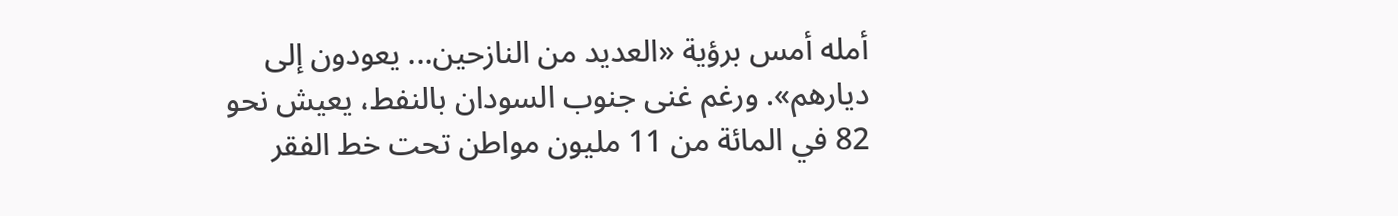أمله أمس برؤية «العديد من النازحين... يعودون إلى ديارهم». ورغم غنى جنوب السودان بالنفط، يعيش نحو 82 في المائة من 11 مليون مواطن تحت خط الفقر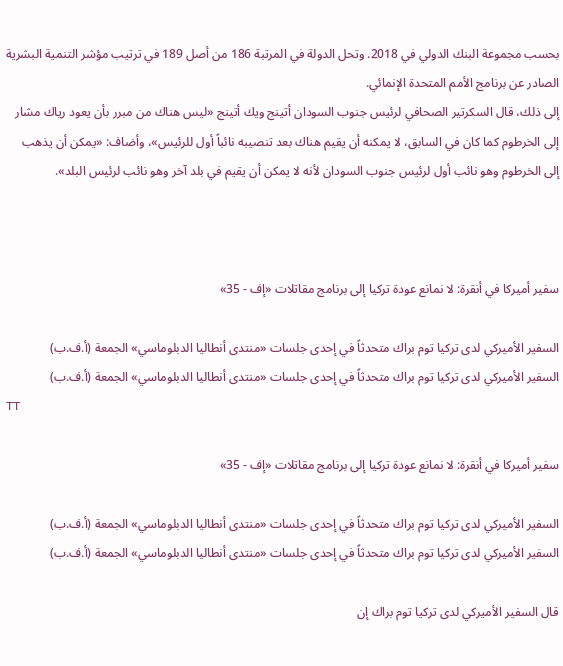بحسب مجموعة البنك الدولي في 2018. وتحل الدولة في المرتبة 186 من أصل 189 في ترتيب مؤشر التنمية البشرية الصادر عن برنامج الأمم المتحدة الإنمائي.
إلى ذلك، قال السكرتير الصحافي لرئيس جنوب السودان أتينج ويك أتينج «ليس هناك من مبرر بأن يعود رياك مشار إلى الخرطوم كما كان في السابق، لا يمكنه أن يقيم هناك بعد تنصيبه نائباً أول للرئيس»، وأضاف: «يمكن أن يذهب إلى الخرطوم وهو نائب أول لرئيس جنوب السودان لأنه لا يمكن أن يقيم في بلد آخر وهو نائب لرئيس البلد».



سفير أميركا في أنقرة: لا نمانع عودة تركيا إلى برنامج مقاتلات «إف - 35»

السفير الأميركي لدى تركيا توم براك متحدثاً في إحدى جلسات «منتدى أنطاليا الدبلوماسي» الجمعة (أ.ف.ب)
السفير الأميركي لدى تركيا توم براك متحدثاً في إحدى جلسات «منتدى أنطاليا الدبلوماسي» الجمعة (أ.ف.ب)
TT

سفير أميركا في أنقرة: لا نمانع عودة تركيا إلى برنامج مقاتلات «إف - 35»

السفير الأميركي لدى تركيا توم براك متحدثاً في إحدى جلسات «منتدى أنطاليا الدبلوماسي» الجمعة (أ.ف.ب)
السفير الأميركي لدى تركيا توم براك متحدثاً في إحدى جلسات «منتدى أنطاليا الدبلوماسي» الجمعة (أ.ف.ب)

قال السفير الأميركي لدى تركيا توم براك إن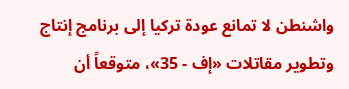واشنطن لا تمانع عودة تركيا إلى برنامج إنتاج وتطوير مقاتلات «إف - 35»، متوقعاً أن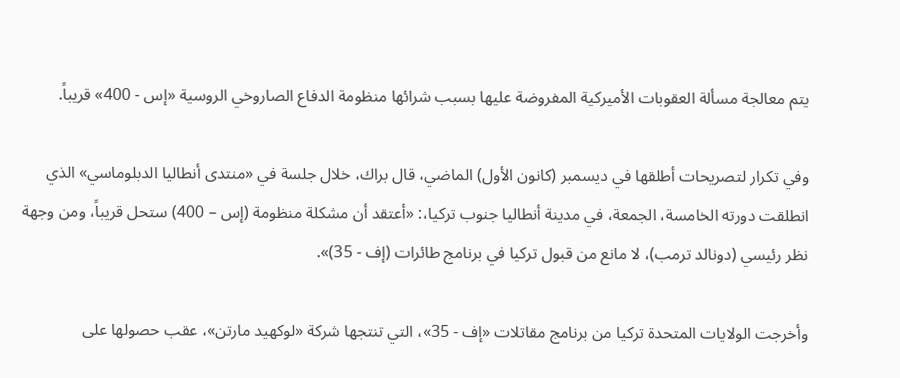يتم معالجة مسألة العقوبات الأميركية المفروضة عليها بسبب شرائها منظومة الدفاع الصاروخي الروسية «إس - 400» قريباً.

وفي تكرار لتصريحات أطلقها في ديسمبر (كانون الأول) الماضي، قال براك، خلال جلسة في «منتدى أنطاليا الدبلوماسي» الذي انطلقت دورته الخامسة، الجمعة، في مدينة أنطاليا جنوب تركيا،: «أعتقد أن مشكلة منظومة (إس – 400) ستحل قريباً، ومن وجهة نظر رئيسي (دونالد ترمب)، لا مانع من قبول تركيا في برنامج طائرات (إف - 35)».

وأخرجت الولايات المتحدة تركيا من برنامج مقاتلات «إف - 35»، التي تنتجها شركة «لوكهيد مارتن»، عقب حصولها على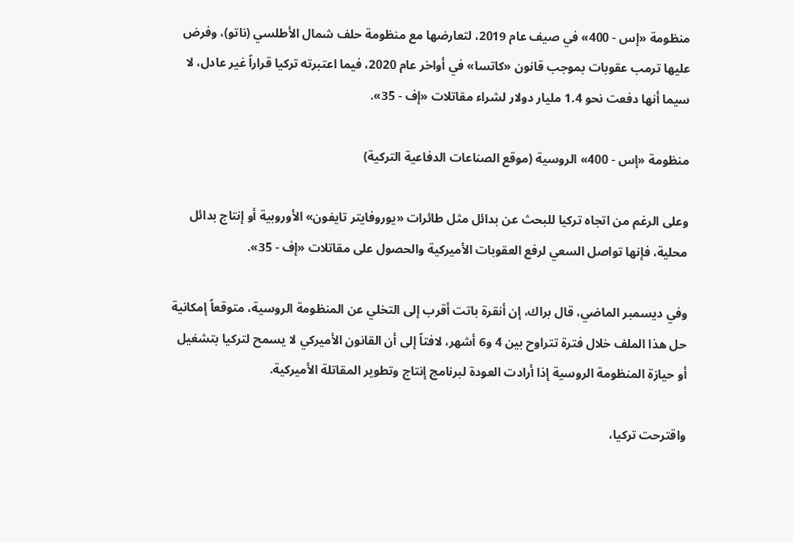منظومة «إس - 400» في صيف عام 2019، لتعارضها مع منظومة حلف شمال الأطلسي (ناتو)، وفرض عليها ترمب عقوبات بموجب قانون «كاتسا» في أواخر عام 2020، فيما اعتبرته تركيا قراراً غير عادل، لا سيما أنها دفعت نحو 1.4 مليار دولار لشراء مقاتلات «إف - 35».

منظومة «إس - 400» الروسية (موقع الصناعات الدفاعية التركية)

وعلى الرغم من اتجاه تركيا للبحث عن بدائل مثل طائرات «يوروفايتر تايفون» الأوروبية أو إنتاج بدائل محلية، فإنها تواصل السعي لرفع العقوبات الأميركية والحصول على مقاتلات «إف - 35».

وفي ديسمبر الماضي، قال براك، إن أنقرة باتت أقرب إلى التخلي عن المنظومة الروسية، متوقعاً إمكانية حل هذا الملف خلال فترة تتراوح بين 4 و6 أشهر، لافتاً إلى أن القانون الأميركي لا يسمح لتركيا بتشغيل أو حيازة المنظومة الروسية إذا أرادت العودة لبرنامج إنتاج وتطوير المقاتلة الأميركية.

واقترحت تركيا،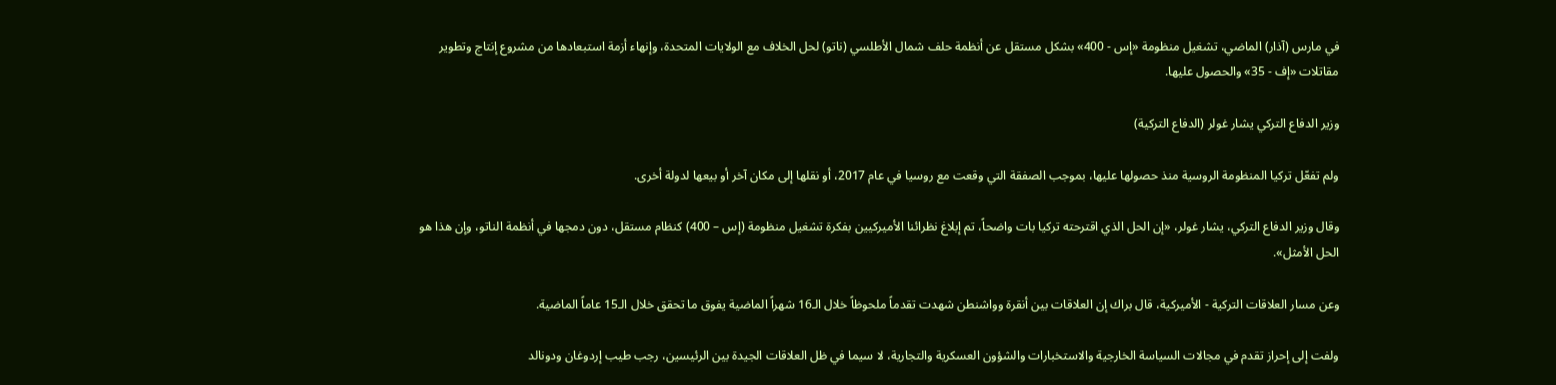في مارس (آذار) الماضي، تشغيل منظومة «إس - 400» بشكل مستقل عن أنظمة حلف شمال الأطلسي (ناتو) لحل الخلاف مع الولايات المتحدة، وإنهاء أزمة استبعادها من مشروع إنتاج وتطوير مقاتلات «إف - 35» والحصول عليها.

وزير الدفاع التركي يشار غولر (الدفاع التركية)

ولم تفعّل تركيا المنظومة الروسية منذ حصولها عليها، بموجب الصفقة التي وقعت مع روسيا في عام 2017، أو نقلها إلى مكان آخر أو بيعها لدولة أخرى.

وقال وزير الدفاع التركي، يشار غولر، «إن الحل الذي اقترحته تركيا بات واضحاً، تم إبلاغ نظرائنا الأميركيين بفكرة تشغيل منظومة (إس – 400) كنظام مستقل، دون دمجها في أنظمة الناتو، وإن هذا هو الحل الأمثل».

وعن مسار العلاقات التركية - الأميركية، قال براك إن العلاقات بين أنقرة وواشنطن شهدت تقدماً ملحوظاً خلال الـ16 شهراً الماضية يفوق ما تحقق خلال الـ15 عاماً الماضية.

ولفت إلى إحراز تقدم في مجالات السياسة الخارجية والاستخبارات والشؤون العسكرية والتجارية، لا سيما في ظل العلاقات الجيدة بين الرئيسين، رجب طيب إردوغان ودونالد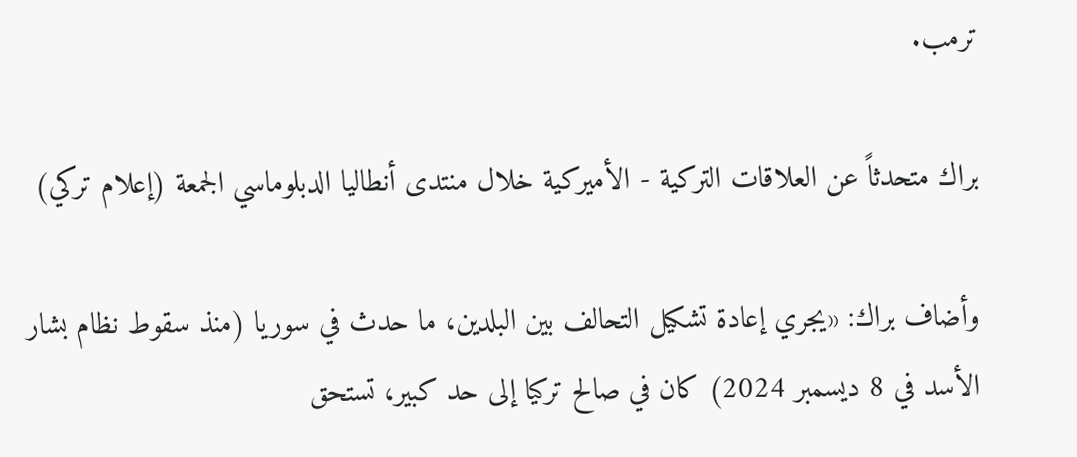ترمب.

براك متحدثاً عن العلاقات التركية - الأميركية خلال منتدى أنطاليا الدبلوماسي الجمعة (إعلام تركي)

وأضاف براك: «يجري إعادة تشكيل التحالف بين البلدين، ما حدث في سوريا (منذ سقوط نظام بشار الأسد في 8 ديسمبر 2024) كان في صالح تركيا إلى حد كبير، تستحق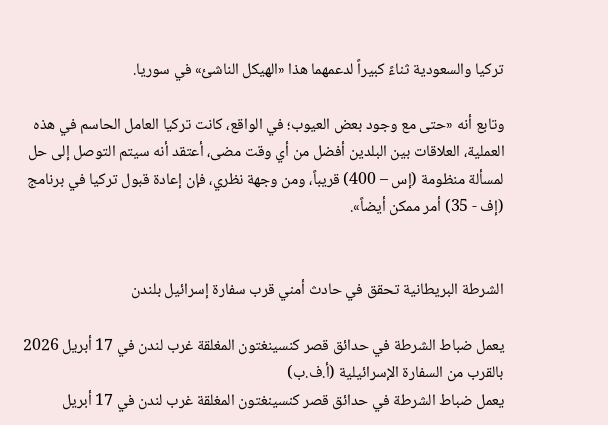تركيا والسعودية ثناءً كبيراً لدعمهما هذا «الهيكل الناشئ» في سوريا.

وتابع أنه «حتى مع وجود بعض العيوب؛ في الواقع، كانت تركيا العامل الحاسم في هذه العملية، العلاقات بين البلدين أفضل من أي وقت مضى، أعتقد أنه سيتم التوصل إلى حل لمسألة منظومة (إس – 400) قريباً، ومن وجهة نظري، فإن إعادة قبول تركيا في برنامج (إف - 35) أمر ممكن أيضاً».


الشرطة البريطانية تحقق في حادث أمني قرب سفارة إسرائيل بلندن

يعمل ضباط الشرطة في حدائق قصر كنسينغتون المغلقة غرب لندن في 17 أبريل 2026 بالقرب من السفارة الإسرائيلية (أ.ف.ب)
يعمل ضباط الشرطة في حدائق قصر كنسينغتون المغلقة غرب لندن في 17 أبريل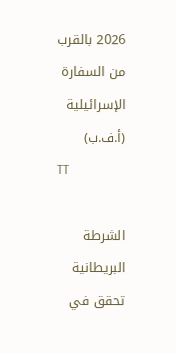2026 بالقرب من السفارة الإسرائيلية (أ.ف.ب)
TT

الشرطة البريطانية تحقق في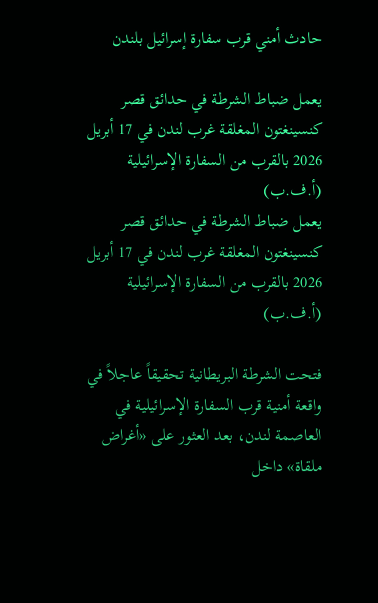حادث أمني قرب سفارة إسرائيل بلندن

يعمل ضباط الشرطة في حدائق قصر كنسينغتون المغلقة غرب لندن في 17 أبريل 2026 بالقرب من السفارة الإسرائيلية (أ.ف.ب)
يعمل ضباط الشرطة في حدائق قصر كنسينغتون المغلقة غرب لندن في 17 أبريل 2026 بالقرب من السفارة الإسرائيلية (أ.ف.ب)

فتحت الشرطة البريطانية تحقيقاً عاجلاً في واقعة أمنية قرب السفارة الإسرائيلية في العاصمة لندن، بعد العثور على «أغراض ملقاة» داخل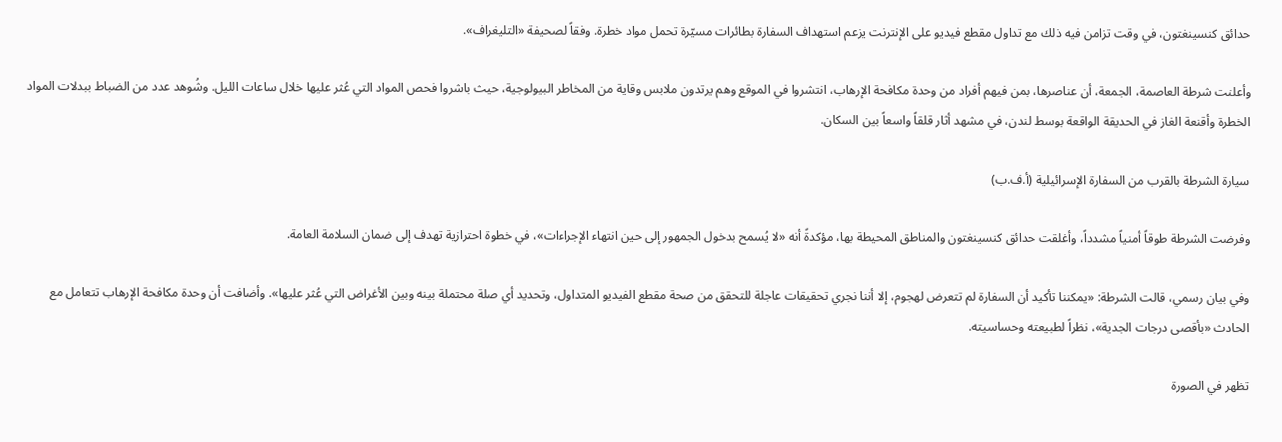حدائق كنسينغتون، في وقت تزامن فيه ذلك مع تداول مقطع فيديو على الإنترنت يزعم استهداف السفارة بطائرات مسيّرة تحمل مواد خطرة. وفقاً لصحيفة «التليغراف».

وأعلنت شرطة العاصمة، الجمعة، أن عناصرها، بمن فيهم أفراد من وحدة مكافحة الإرهاب، انتشروا في الموقع وهم يرتدون ملابس وقاية من المخاطر البيولوجية، حيث باشروا فحص المواد التي عُثر عليها خلال ساعات الليل. وشُوهد عدد من الضباط ببدلات المواد الخطرة وأقنعة الغاز في الحديقة الواقعة بوسط لندن، في مشهد أثار قلقاً واسعاً بين السكان.

سيارة الشرطة بالقرب من السفارة الإسرائيلية (أ.ف.ب)

وفرضت الشرطة طوقاً أمنياً مشدداً، وأغلقت حدائق كنسينغتون والمناطق المحيطة بها، مؤكدةً أنه «لا يُسمح بدخول الجمهور إلى حين انتهاء الإجراءات»، في خطوة احترازية تهدف إلى ضمان السلامة العامة.

وفي بيان رسمي، قالت الشرطة: «يمكننا تأكيد أن السفارة لم تتعرض لهجوم، إلا أننا نجري تحقيقات عاجلة للتحقق من صحة مقطع الفيديو المتداول، وتحديد أي صلة محتملة بينه وبين الأغراض التي عُثر عليها». وأضافت أن وحدة مكافحة الإرهاب تتعامل مع الحادث «بأقصى درجات الجدية»، نظراً لطبيعته وحساسيته.

تظهر في الصورة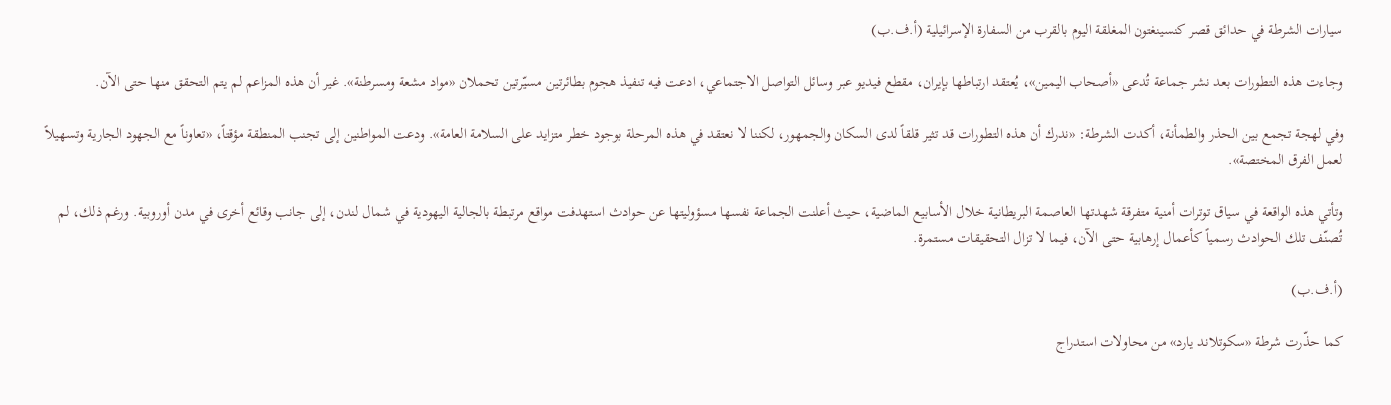سيارات الشرطة في حدائق قصر كنسينغتون المغلقة اليوم بالقرب من السفارة الإسرائيلية (أ.ف.ب)

وجاءت هذه التطورات بعد نشر جماعة تُدعى «أصحاب اليمين»، يُعتقد ارتباطها بإيران، مقطع فيديو عبر وسائل التواصل الاجتماعي، ادعت فيه تنفيذ هجوم بطائرتين مسيّرتين تحملان «مواد مشعة ومسرطنة». غير أن هذه المزاعم لم يتم التحقق منها حتى الآن.

وفي لهجة تجمع بين الحذر والطمأنة، أكدت الشرطة: «ندرك أن هذه التطورات قد تثير قلقاً لدى السكان والجمهور، لكننا لا نعتقد في هذه المرحلة بوجود خطر متزايد على السلامة العامة». ودعت المواطنين إلى تجنب المنطقة مؤقتاً، «تعاوناً مع الجهود الجارية وتسهيلاً لعمل الفرق المختصة».

وتأتي هذه الواقعة في سياق توترات أمنية متفرقة شهدتها العاصمة البريطانية خلال الأسابيع الماضية، حيث أعلنت الجماعة نفسها مسؤوليتها عن حوادث استهدفت مواقع مرتبطة بالجالية اليهودية في شمال لندن، إلى جانب وقائع أخرى في مدن أوروبية. ورغم ذلك، لم تُصنّف تلك الحوادث رسمياً كأعمال إرهابية حتى الآن، فيما لا تزال التحقيقات مستمرة.

(أ.ف.ب)

كما حذّرت شرطة «سكوتلاند يارد» من محاولات استدراج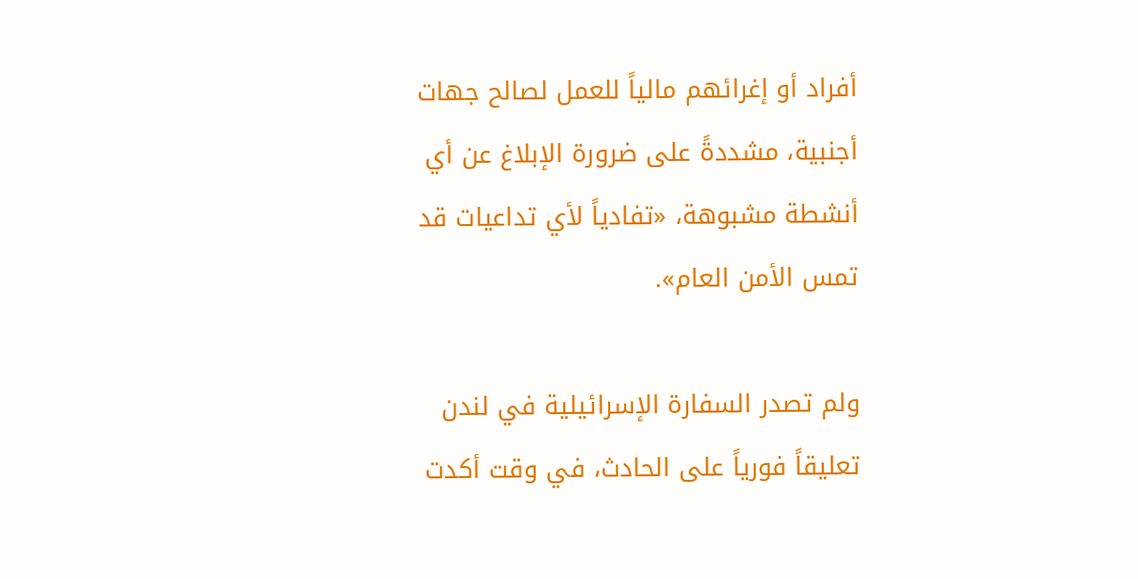أفراد أو إغرائهم مالياً للعمل لصالح جهات أجنبية، مشددةً على ضرورة الإبلاغ عن أي أنشطة مشبوهة، «تفادياً لأي تداعيات قد تمس الأمن العام».

ولم تصدر السفارة الإسرائيلية في لندن تعليقاً فورياً على الحادث، في وقت أكدت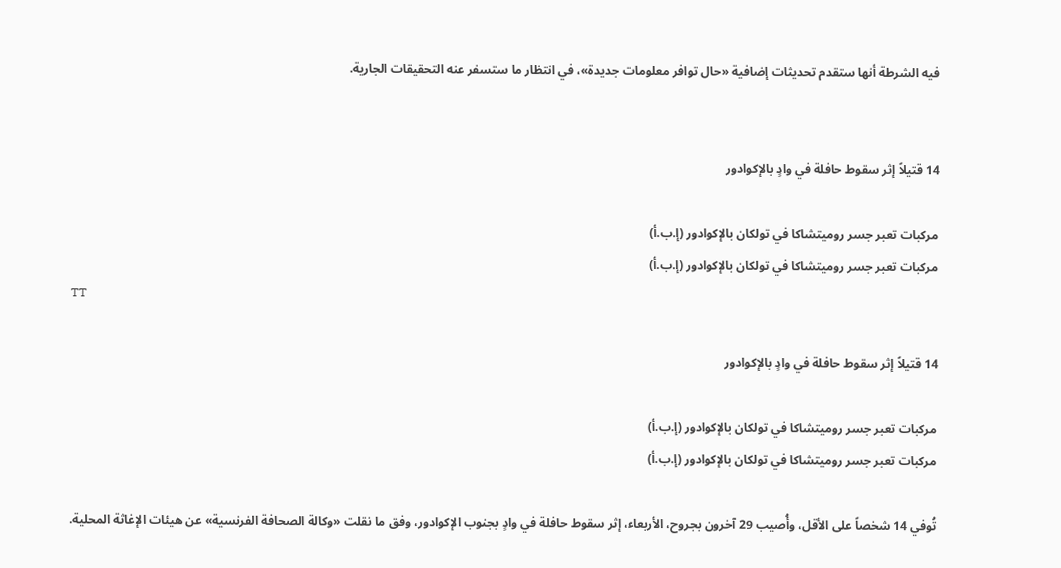فيه الشرطة أنها ستقدم تحديثات إضافية «حال توافر معلومات جديدة»، في انتظار ما ستسفر عنه التحقيقات الجارية.


14 قتيلاً إثر سقوط حافلة في وادٍ بالإكوادور

مركبات تعبر جسر روميتشاكا في تولكان بالإكوادور (إ.ب.أ)
مركبات تعبر جسر روميتشاكا في تولكان بالإكوادور (إ.ب.أ)
TT

14 قتيلاً إثر سقوط حافلة في وادٍ بالإكوادور

مركبات تعبر جسر روميتشاكا في تولكان بالإكوادور (إ.ب.أ)
مركبات تعبر جسر روميتشاكا في تولكان بالإكوادور (إ.ب.أ)

تُوفي 14 شخصاً على الأقل، وأُصيب 29 آخرون بجروح، الأربعاء، إثر سقوط حافلة في وادٍ بجنوب الإكوادور، وفق ما نقلت «وكالة الصحافة الفرنسية» عن هيئات الإغاثة المحلية.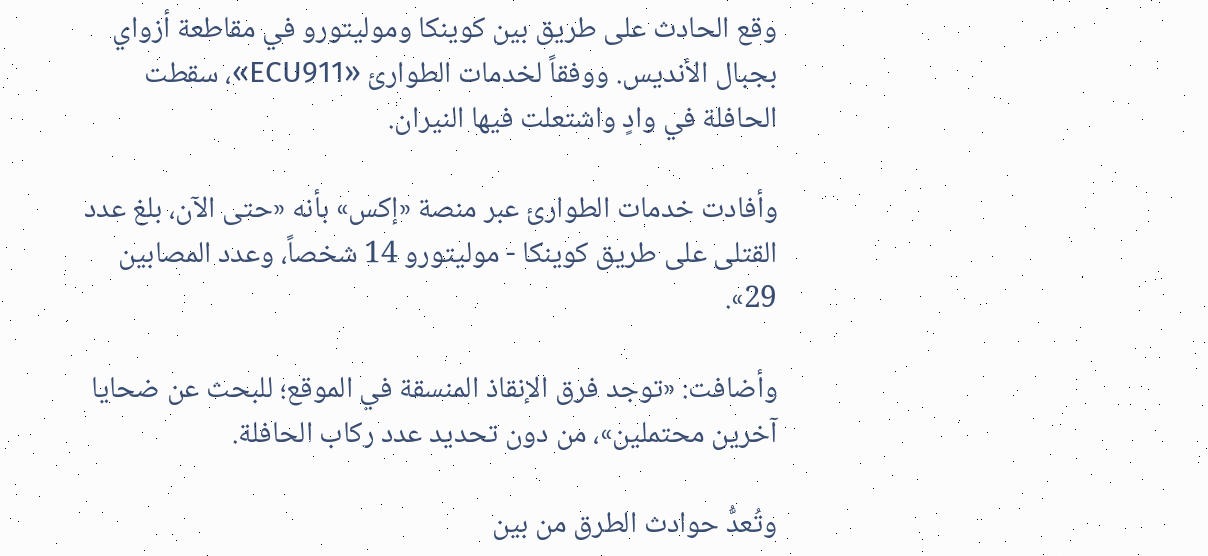وقع الحادث على طريق بين كوينكا وموليتورو في مقاطعة أزواي بجبال الأنديس. ووفقاً لخدمات الطوارئ «ECU911»، سقطت الحافلة في وادٍ واشتعلت فيها النيران.

وأفادت خدمات الطوارئ عبر منصة «إكس» بأنه «حتى الآن، بلغ عدد القتلى على طريق كوينكا - موليتورو 14 شخصاً، وعدد المصابين 29».

وأضافت: «توجد فرق الإنقاذ المنسقة في الموقع؛ للبحث عن ضحايا آخرين محتملين»، من دون تحديد عدد ركاب الحافلة.

وتُعدُّ حوادث الطرق من بين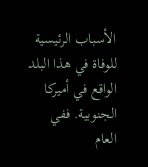الأسباب الرئيسية للوفاة في هذا البلد الواقع في أميركا الجنوبية. ففي العام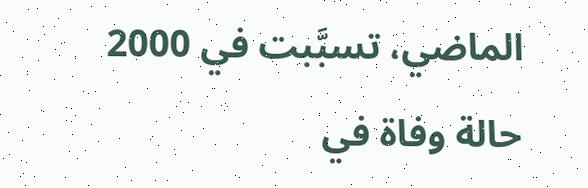الماضي، تسبَّبت في 2000 حالة وفاة في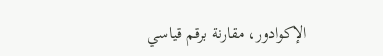الإكوادور، مقارنة برقم قياسي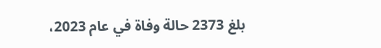بلغ 2373 حالة وفاة في عام 2023،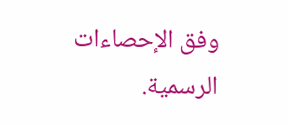وفق الإحصاءات الرسمية.